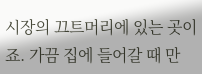시장의 끄트머리에 있는 곳이죠. 가끔 집에 들어갈 때 만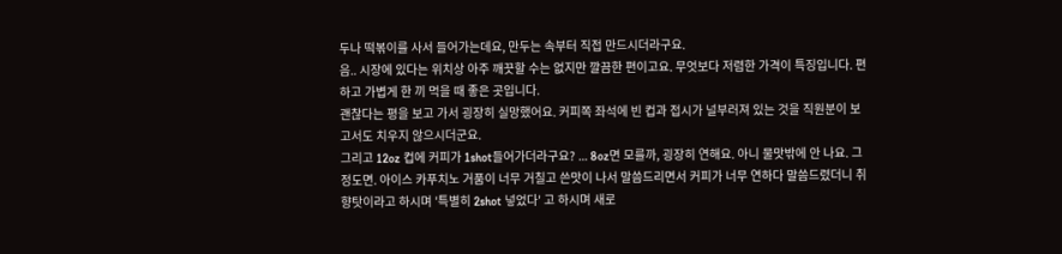두나 떡볶이를 사서 들어가는데요, 만두는 속부터 직접 만드시더라구요.
음.. 시장에 있다는 위치상 아주 깨끗할 수는 없지만 깔끔한 편이고요. 무엇보다 저렴한 가격이 특징입니다. 편하고 가볍게 한 끼 먹을 때 좋은 곳입니다.
괜찮다는 평을 보고 가서 굉장히 실망했어요. 커피쪽 좌석에 빈 컵과 접시가 널부러져 있는 것을 직원분이 보고서도 치우지 않으시더군요.
그리고 12oz 컵에 커피가 1shot들어가더라구요? ... 8oz면 모를까, 굉장히 연해요. 아니 물맛밖에 안 나요. 그 정도면. 아이스 카푸치노 거품이 너무 거칠고 쓴맛이 나서 말씀드리면서 커피가 너무 연하다 말씀드렸더니 취향탓이라고 하시며 '특별히 2shot 넣었다' 고 하시며 새로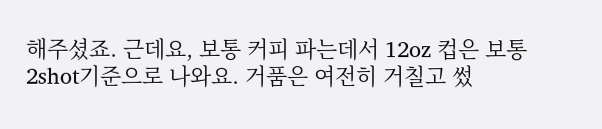해주셨죠. 근데요, 보통 커피 파는데서 12oz 컵은 보통 2shot기준으로 나와요. 거품은 여전히 거칠고 썼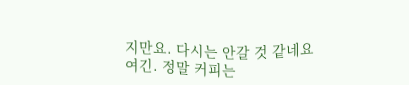지만요. 다시는 안갈 것 같네요 여긴. 정말 커피는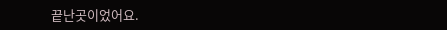끝난곳이었어요.